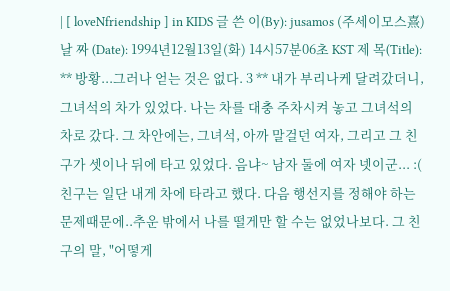| [ loveNfriendship ] in KIDS 글 쓴 이(By): jusamos (주세이모스熹) 날 짜 (Date): 1994년12월13일(화) 14시57분06초 KST 제 목(Title): ** 방황...그러나 얻는 것은 없다. 3 ** 내가 부리나케 달려갔더니, 그녀석의 차가 있었다. 나는 차를 대충 주차시켜 놓고 그녀석의 차로 갔다. 그 차안에는, 그녀석, 아까 말걸던 여자, 그리고 그 친구가 셋이나 뒤에 타고 있었다. 음냐~ 남자 둘에 여자 넷이군... :( 친구는 일단 내게 차에 타라고 했다. 다음 행선지를 정해야 하는 문제때문에..추운 밖에서 나를 떨게만 할 수는 없었나보다. 그 친구의 말, "어떻게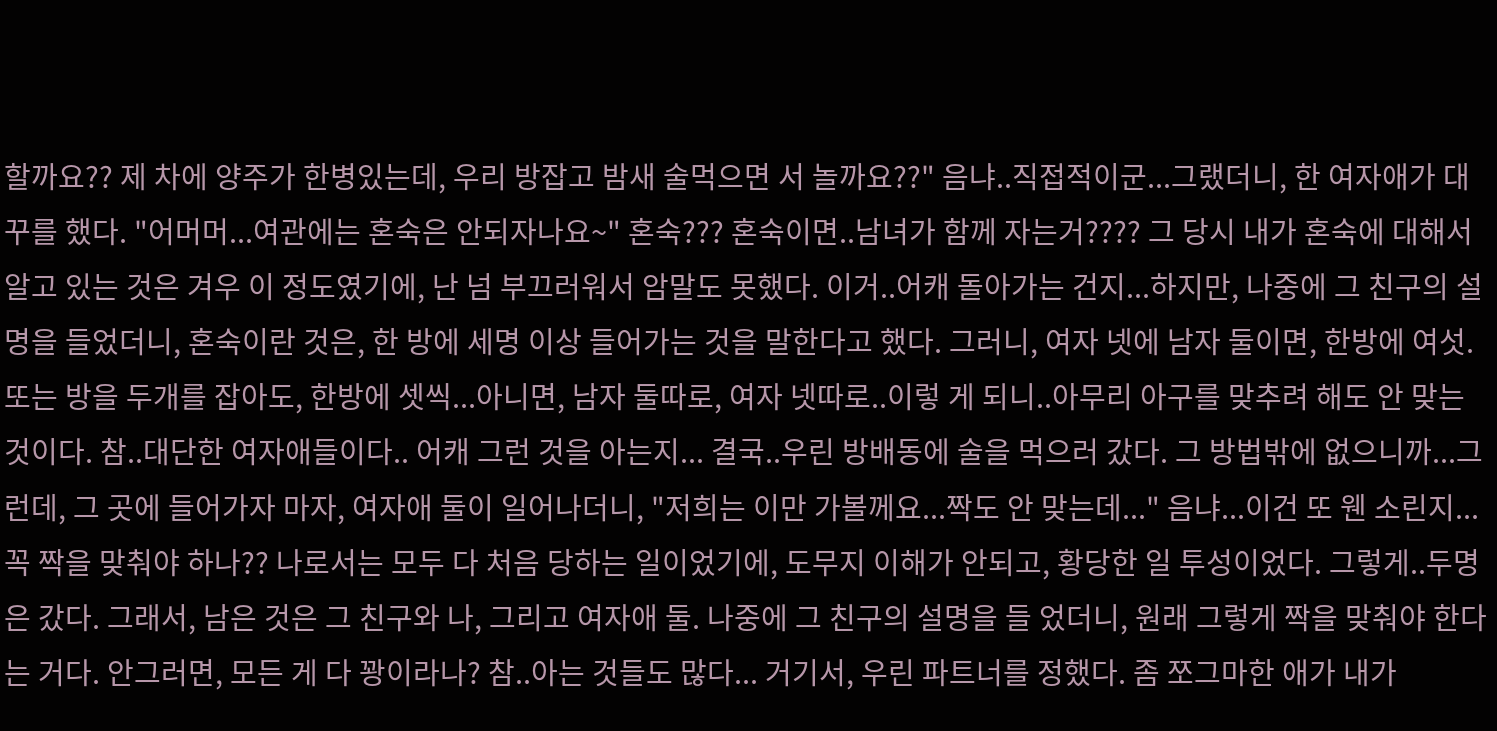할까요?? 제 차에 양주가 한병있는데, 우리 방잡고 밤새 술먹으면 서 놀까요??" 음냐..직접적이군...그랬더니, 한 여자애가 대꾸를 했다. "어머머...여관에는 혼숙은 안되자나요~" 혼숙??? 혼숙이면..남녀가 함께 자는거???? 그 당시 내가 혼숙에 대해서 알고 있는 것은 겨우 이 정도였기에, 난 넘 부끄러워서 암말도 못했다. 이거..어캐 돌아가는 건지...하지만, 나중에 그 친구의 설명을 들었더니, 혼숙이란 것은, 한 방에 세명 이상 들어가는 것을 말한다고 했다. 그러니, 여자 넷에 남자 둘이면, 한방에 여섯. 또는 방을 두개를 잡아도, 한방에 셋씩...아니면, 남자 둘따로, 여자 넷따로..이렇 게 되니..아무리 아구를 맞추려 해도 안 맞는 것이다. 참..대단한 여자애들이다.. 어캐 그런 것을 아는지... 결국..우린 방배동에 술을 먹으러 갔다. 그 방법밖에 없으니까...그런데, 그 곳에 들어가자 마자, 여자애 둘이 일어나더니, "저희는 이만 가볼께요...짝도 안 맞는데..." 음냐...이건 또 웬 소린지...꼭 짝을 맞춰야 하나?? 나로서는 모두 다 처음 당하는 일이었기에, 도무지 이해가 안되고, 황당한 일 투성이었다. 그렇게..두명은 갔다. 그래서, 남은 것은 그 친구와 나, 그리고 여자애 둘. 나중에 그 친구의 설명을 들 었더니, 원래 그렇게 짝을 맞춰야 한다는 거다. 안그러면, 모든 게 다 꽝이라나? 참..아는 것들도 많다... 거기서, 우린 파트너를 정했다. 좀 쪼그마한 애가 내가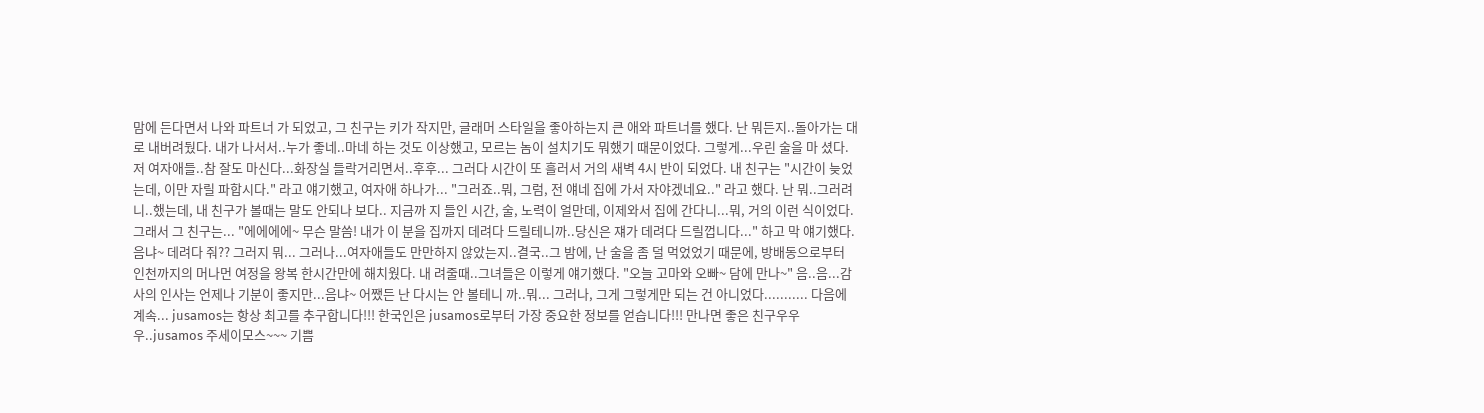맘에 든다면서 나와 파트너 가 되었고, 그 친구는 키가 작지만, 글래머 스타일을 좋아하는지 큰 애와 파트너를 했다. 난 뭐든지..돌아가는 대로 내버려뒀다. 내가 나서서..누가 좋네..마네 하는 것도 이상했고, 모르는 놈이 설치기도 뭐했기 때문이었다. 그렇게...우린 술을 마 셨다. 저 여자애들..참 잘도 마신다...화장실 들락거리면서..후후... 그러다 시간이 또 흘러서 거의 새벽 4시 반이 되었다. 내 친구는 "시간이 늦었는데, 이만 자릴 파합시다." 라고 얘기했고, 여자애 하나가... "그러죠..뭐, 그럼, 전 얘네 집에 가서 자야겠네요.." 라고 했다. 난 뭐..그러려니..했는데, 내 친구가 볼때는 말도 안되나 보다.. 지금까 지 들인 시간, 술, 노력이 얼만데, 이제와서 집에 간다니...뭐, 거의 이런 식이었다. 그래서 그 친구는... "에에에에~ 무슨 말씀! 내가 이 분을 집까지 데려다 드릴테니까..당신은 쟤가 데려다 드릴껍니다..." 하고 막 얘기했다. 음냐~ 데려다 줘?? 그러지 뭐... 그러나...여자애들도 만만하지 않았는지..결국..그 밤에, 난 술을 좀 덜 먹었었기 때문에, 방배동으로부터 인천까지의 머나먼 여정을 왕복 한시간만에 해치웠다. 내 려줄때..그녀들은 이렇게 얘기했다. "오늘 고마와 오빠~ 담에 만나~" 음..음...감사의 인사는 언제나 기분이 좋지만...음냐~ 어쨌든 난 다시는 안 볼테니 까..뭐... 그러나, 그게 그렇게만 되는 건 아니었다........... 다음에 계속... jusamos는 항상 최고를 추구합니다!!! 한국인은 jusamos로부터 가장 중요한 정보를 얻습니다!!! 만나면 좋은 친구우우우..jusamos 주세이모스~~~ 기쁨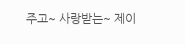주고~ 사랑받는~ 제이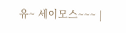유~ 세이모스~~~ |